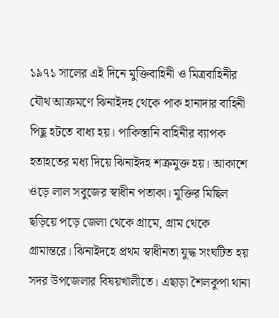১৯৭১ সালের এই দিনে মুক্তিবাহিনী ও মিত্রবাহিনীর যৌথ আক্রমণে ঝিনাইদহ থেকে পাক হানাদার বাহিনী পিছু হটতে বাধ্য হয়। পাকিস্তানি বাহিনীর ব্যাপক হতাহতের মধ্য দিয়ে ঝিনাইদহ শত্রুমুক্ত হয়। আকাশে ওড়ে লাল সবুজের স্বাধীন পতাকা। মুক্তির মিছিল ছড়িয়ে পড়ে জেলা থেকে গ্রামে, গ্রাম থেকে গ্রামান্তরে। ঝিনাইদহে প্রথম স্বাধীনতা যুদ্ধ সংঘটিত হয় সদর উপজেলার বিষয়খালীতে। এছাড়া শৈলকুপা থানা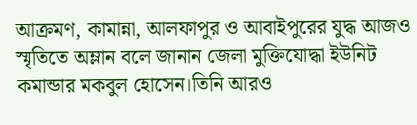আক্রমণ, কামান্না, আলফাপুর ও আবাইপুরের যুদ্ধ আজও স্মৃতিতে অম্লান বলে জানান জেলা মুক্তিযোদ্ধা ইউনিট কমান্ডার মকবুল হোসেন।তিনি আরও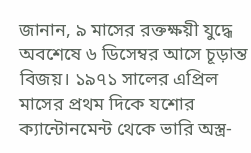জানান, ৯ মাসের রক্তক্ষয়ী যুদ্ধে অবশেষে ৬ ডিসেম্বর আসে চূড়ান্ত বিজয়। ১৯৭১ সালের এপ্রিল মাসের প্রথম দিকে যশোর ক্যান্টোনমেন্ট থেকে ভারি অস্ত্র-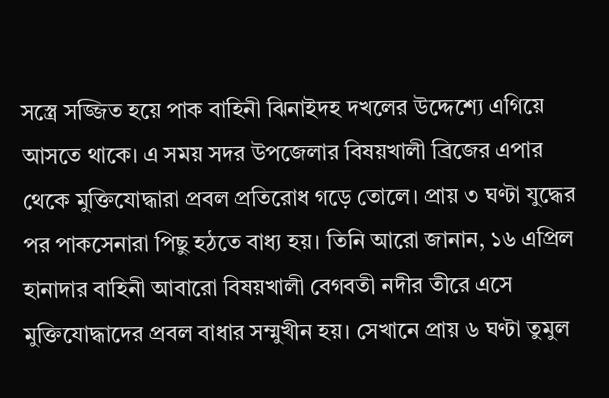সস্ত্রে সজ্জিত হয়ে পাক বাহিনী ঝিনাইদহ দখলের উদ্দেশ্যে এগিয়ে আসতে থাকে। এ সময় সদর উপজেলার বিষয়খালী ব্রিজের এপার থেকে মুক্তিযোদ্ধারা প্রবল প্রতিরোধ গড়ে তোলে। প্রায় ৩ ঘণ্টা যুদ্ধের পর পাকসেনারা পিছু হঠতে বাধ্য হয়। তিনি আরো জানান, ১৬ এপ্রিল হানাদার বাহিনী আবারো বিষয়খালী বেগবতী নদীর তীরে এসে মুক্তিযোদ্ধাদের প্রবল বাধার সম্মুখীন হয়। সেখানে প্রায় ৬ ঘণ্টা তুমুল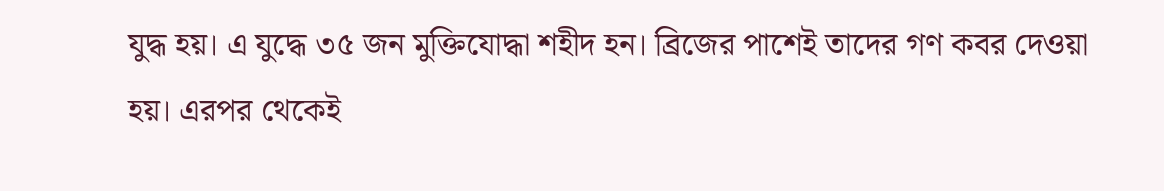যুদ্ধ হয়। এ যুদ্ধে ৩৫ জন মুক্তিযোদ্ধা শহীদ হন। ব্রিজের পাশেই তাদের গণ কবর দেওয়া হয়। এরপর থেকেই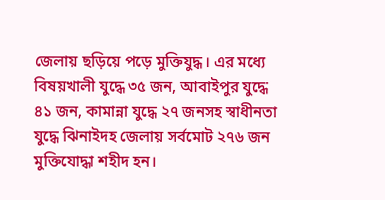জেলায় ছড়িয়ে পড়ে মুক্তিযুদ্ধ। এর মধ্যে বিষয়খালী যুদ্ধে ৩৫ জন, আবাইপুর যুদ্ধে ৪১ জন, কামান্না যুদ্ধে ২৭ জনসহ স্বাধীনতা যুদ্ধে ঝিনাইদহ জেলায় সর্বমোট ২৭৬ জন মুক্তিযোদ্ধা শহীদ হন।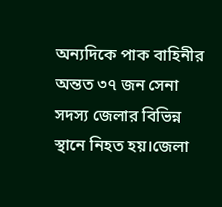অন্যদিকে পাক বাহিনীর অন্তত ৩৭ জন সেনা সদস্য জেলার বিভিন্ন স্থানে নিহত হয়।জেলা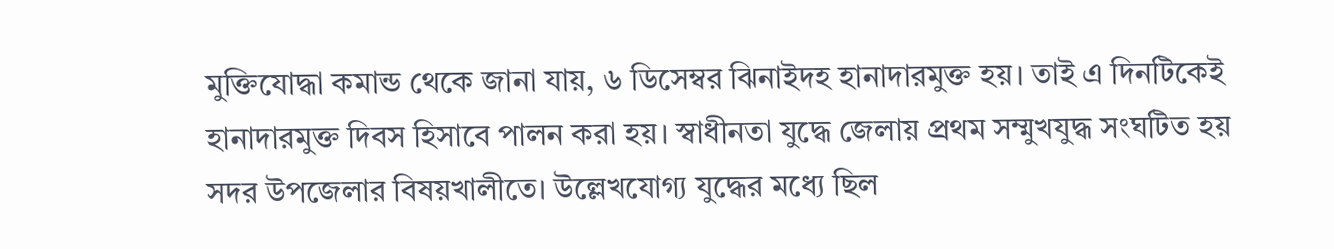মুক্তিযোদ্ধা কমান্ড থেকে জানা যায়, ৬ ডিসেম্বর ঝিনাইদহ হানাদারমুক্ত হয়। তাই এ দিনটিকেই হানাদারমুক্ত দিবস হিসাবে পালন করা হয়। স্বাধীনতা যুদ্ধে জেলায় প্রথম সম্মুখযুদ্ধ সংঘটিত হয় সদর উপজেলার বিষয়খালীতে। উল্লেখযোগ্য যুদ্ধের মধ্যে ছিল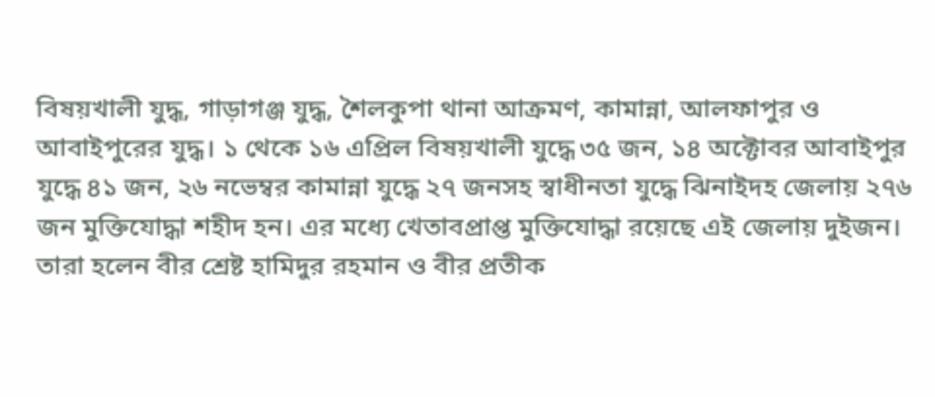বিষয়খালী যুদ্ধ, গাড়াগঞ্জ যুদ্ধ, শৈলকুপা থানা আক্রমণ, কামান্না, আলফাপুর ও আবাইপুরের যুদ্ধ। ১ থেকে ১৬ এপ্রিল বিষয়খালী যুদ্ধে ৩৫ জন, ১৪ অক্টোবর আবাইপুর যুদ্ধে ৪১ জন, ২৬ নভেম্বর কামান্না যুদ্ধে ২৭ জনসহ স্বাধীনতা যুদ্ধে ঝিনাইদহ জেলায় ২৭৬ জন মুক্তিযোদ্ধা শহীদ হন। এর মধ্যে খেতাবপ্রাপ্ত মুক্তিযোদ্ধা রয়েছে এই জেলায় দুইজন। তারা হলেন বীর শ্রেষ্ট হামিদুর রহমান ও বীর প্রতীক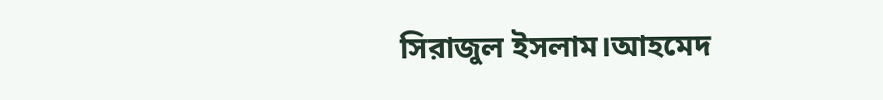সিরাজুল ইসলাম।আহমেদ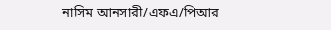নাসিম আনসারী/এফএ/পিআর